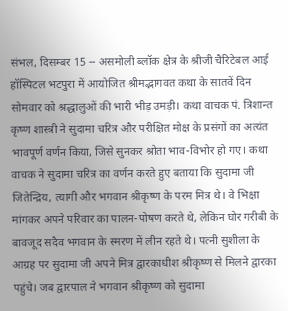संभल, दिसम्बर 15 -- असमोली ब्लॉक क्षेत्र के श्रीजी चैरिटेबल आई हॉस्पिटल भटपुरा में आयोजित श्रीमद्भागवत कथा के सातवें दिन सोमवार को श्रद्धालुओं की भारी भीड़ उमड़ी। कथा वाचक पं. त्रिशान्त कृष्ण शास्त्री ने सुदामा चरित्र और परीक्षित मोक्ष के प्रसंगों का अत्यंत भावपूर्ण वर्णन किया, जिसे सुनकर श्रोता भाव-विभोर हो गए। कथा वाचक ने सुदामा चरित्र का वर्णन करते हुए बताया कि सुदामा जी जितेन्द्रिय, त्यागी और भगवान श्रीकृष्ण के परम मित्र थे। वे भिक्षा मांगकर अपने परिवार का पालन-पोषण करते थे, लेकिन घोर गरीबी के बावजूद सदैव भगवान के स्मरण में लीन रहते थे। पत्नी सुशीला के आग्रह पर सुदामा जी अपने मित्र द्वारकाधीश श्रीकृष्ण से मिलने द्वारका पहुंचे। जब द्वारपाल ने भगवान श्रीकृष्ण को सुदामा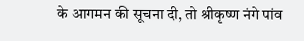के आगमन की सूचना दी, तो श्रीकृष्ण नंगे पांव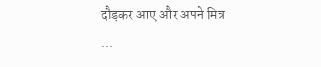दौड़कर आए और अपने मित्र ...